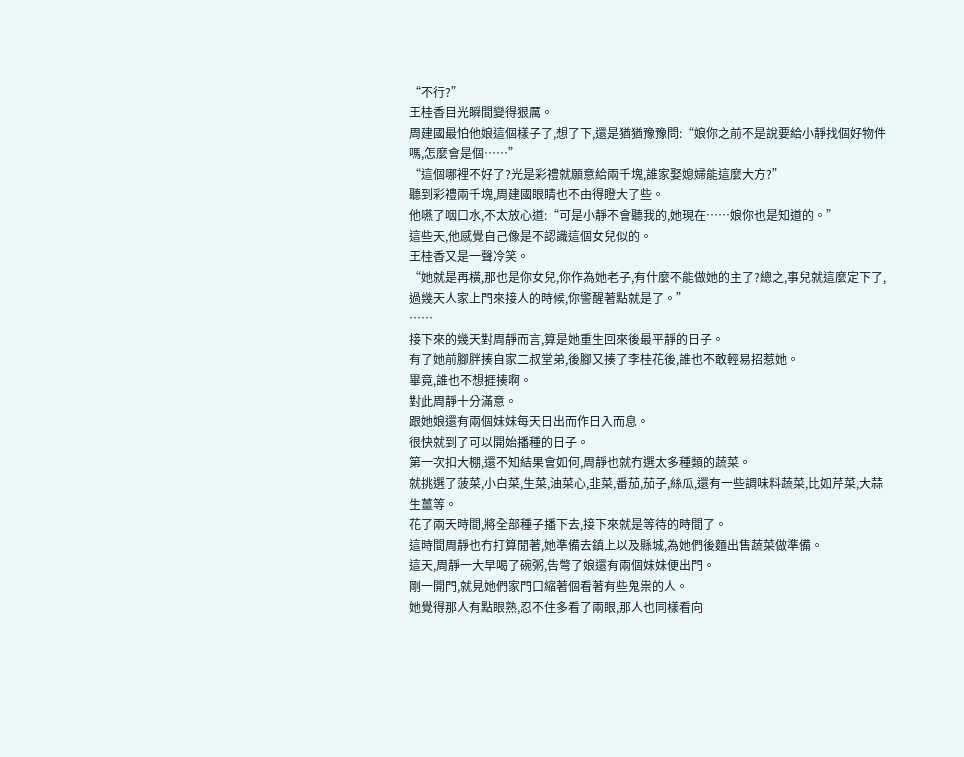“不行?”
王桂香目光瞬間變得狠厲。
周建國最怕他娘這個樣子了,想了下,還是猶猶豫豫問:“娘你之前不是說要給小靜找個好物件嗎,怎麼會是個……”
“這個哪裡不好了?光是彩禮就願意給兩千塊,誰家娶媳婦能這麼大方?”
聽到彩禮兩千塊,周建國眼睛也不由得瞪大了些。
他嚥了咽口水,不太放心道:“可是小靜不會聽我的,她現在……娘你也是知道的。”
這些天,他感覺自己像是不認識這個女兒似的。
王桂香又是一聲冷笑。
“她就是再橫,那也是你女兒,你作為她老子,有什麼不能做她的主了?總之,事兒就這麼定下了,過幾天人家上門來接人的時候,你警醒著點就是了。”
……
接下來的幾天對周靜而言,算是她重生回來後最平靜的日子。
有了她前腳胖揍自家二叔堂弟,後腳又揍了李桂花後,誰也不敢輕易招惹她。
畢竟,誰也不想捱揍啊。
對此周靜十分滿意。
跟她娘還有兩個妹妹每天日出而作日入而息。
很快就到了可以開始播種的日子。
第一次扣大棚,還不知結果會如何,周靜也就冇選太多種類的蔬菜。
就挑選了菠菜,小白菜,生菜,油菜心,韭菜,番茄,茄子,絲瓜,還有一些調味料蔬菜,比如芹菜,大蒜生薑等。
花了兩天時間,將全部種子播下去,接下來就是等待的時間了。
這時間周靜也冇打算閒著,她準備去鎮上以及縣城,為她們後麵出售蔬菜做準備。
這天,周靜一大早喝了碗粥,告彆了娘還有兩個妹妹便出門。
剛一開門,就見她們家門口縮著個看著有些鬼祟的人。
她覺得那人有點眼熟,忍不住多看了兩眼,那人也同樣看向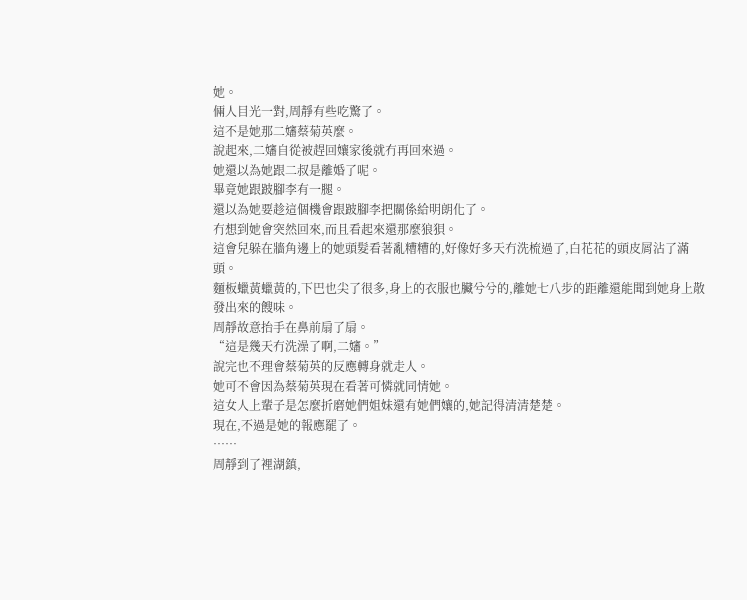她。
倆人目光一對,周靜有些吃驚了。
這不是她那二嬸蔡菊英麼。
說起來,二嬸自從被趕回孃家後就冇再回來過。
她還以為她跟二叔是離婚了呢。
畢竟她跟跛腳李有一腿。
還以為她要趁這個機會跟跛腳李把關係給明朗化了。
冇想到她會突然回來,而且看起來還那麼狼狽。
這會兒躲在牆角邊上的她頭髮看著亂糟糟的,好像好多天冇洗梳過了,白花花的頭皮屑沾了滿頭。
麵板蠟黃蠟黃的,下巴也尖了很多,身上的衣服也臟兮兮的,離她七八步的距離還能聞到她身上散發出來的餿味。
周靜故意抬手在鼻前扇了扇。
“這是幾天冇洗澡了啊,二嬸。”
說完也不理會蔡菊英的反應轉身就走人。
她可不會因為蔡菊英現在看著可憐就同情她。
這女人上輩子是怎麼折磨她們姐妹還有她們孃的,她記得清清楚楚。
現在,不過是她的報應罷了。
……
周靜到了裡湖鎮,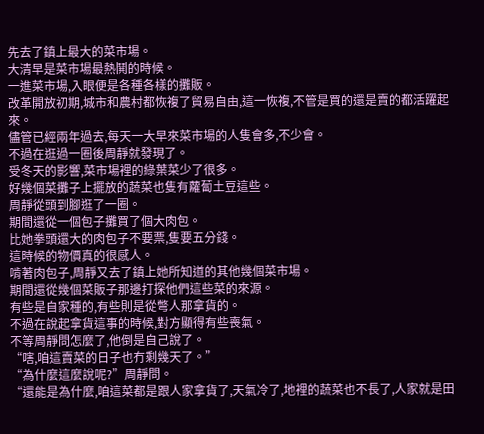先去了鎮上最大的菜市場。
大清早是菜市場最熱鬨的時候。
一進菜市場,入眼便是各種各樣的攤販。
改革開放初期,城市和農村都恢複了貿易自由,這一恢複,不管是買的還是賣的都活躍起來。
儘管已經兩年過去,每天一大早來菜市場的人隻會多,不少會。
不過在逛過一圈後周靜就發現了。
受冬天的影響,菜市場裡的綠葉菜少了很多。
好幾個菜攤子上擺放的蔬菜也隻有蘿蔔土豆這些。
周靜從頭到腳逛了一圈。
期間還從一個包子攤買了個大肉包。
比她拳頭還大的肉包子不要票,隻要五分錢。
這時候的物價真的很感人。
啃著肉包子,周靜又去了鎮上她所知道的其他幾個菜市場。
期間還從幾個菜販子那邊打探他們這些菜的來源。
有些是自家種的,有些則是從彆人那拿貨的。
不過在說起拿貨這事的時候,對方顯得有些喪氣。
不等周靜問怎麼了,他倒是自己說了。
“嗐,咱這賣菜的日子也冇剩幾天了。”
“為什麼這麼說呢?”周靜問。
“還能是為什麼,咱這菜都是跟人家拿貨了,天氣冷了,地裡的蔬菜也不長了,人家就是田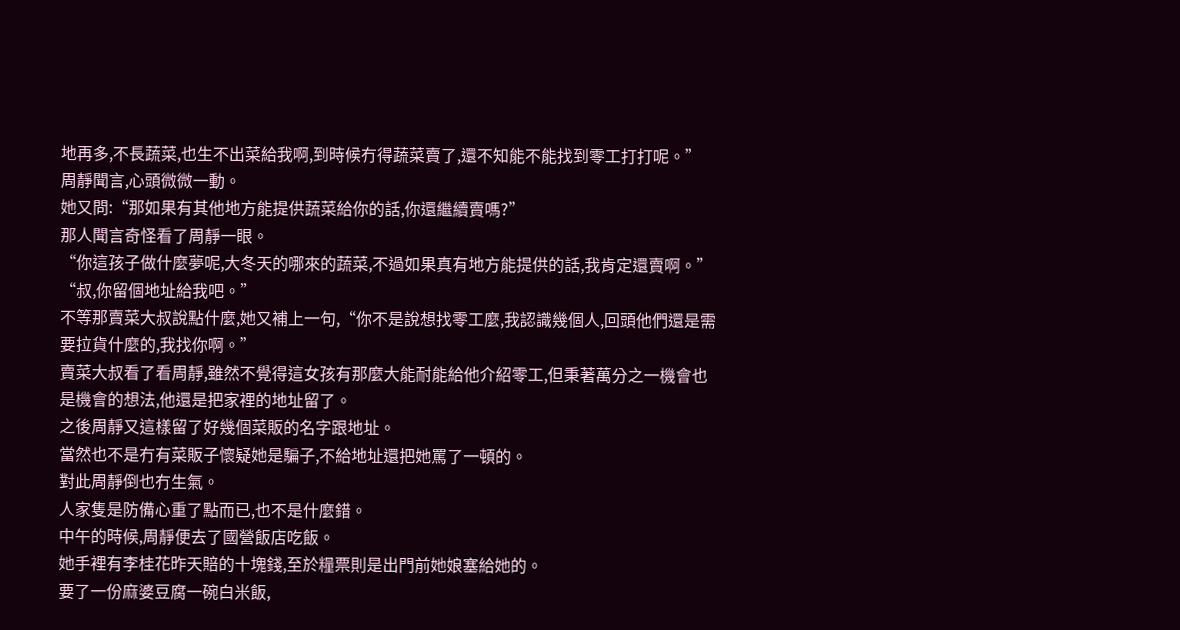地再多,不長蔬菜,也生不出菜給我啊,到時候冇得蔬菜賣了,還不知能不能找到零工打打呢。”
周靜聞言,心頭微微一動。
她又問:“那如果有其他地方能提供蔬菜給你的話,你還繼續賣嗎?”
那人聞言奇怪看了周靜一眼。
“你這孩子做什麼夢呢,大冬天的哪來的蔬菜,不過如果真有地方能提供的話,我肯定還賣啊。”
“叔,你留個地址給我吧。”
不等那賣菜大叔說點什麼,她又補上一句,“你不是說想找零工麼,我認識幾個人,回頭他們還是需要拉貨什麼的,我找你啊。”
賣菜大叔看了看周靜,雖然不覺得這女孩有那麼大能耐能給他介紹零工,但秉著萬分之一機會也是機會的想法,他還是把家裡的地址留了。
之後周靜又這樣留了好幾個菜販的名字跟地址。
當然也不是冇有菜販子懷疑她是騙子,不給地址還把她罵了一頓的。
對此周靜倒也冇生氣。
人家隻是防備心重了點而已,也不是什麼錯。
中午的時候,周靜便去了國營飯店吃飯。
她手裡有李桂花昨天賠的十塊錢,至於糧票則是出門前她娘塞給她的。
要了一份麻婆豆腐一碗白米飯,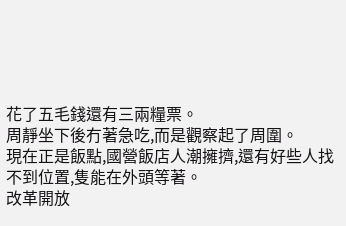花了五毛錢還有三兩糧票。
周靜坐下後冇著急吃,而是觀察起了周圍。
現在正是飯點,國營飯店人潮擁擠,還有好些人找不到位置,隻能在外頭等著。
改革開放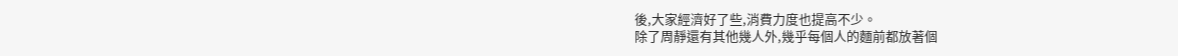後,大家經濟好了些,消費力度也提高不少。
除了周靜還有其他幾人外,幾乎每個人的麵前都放著個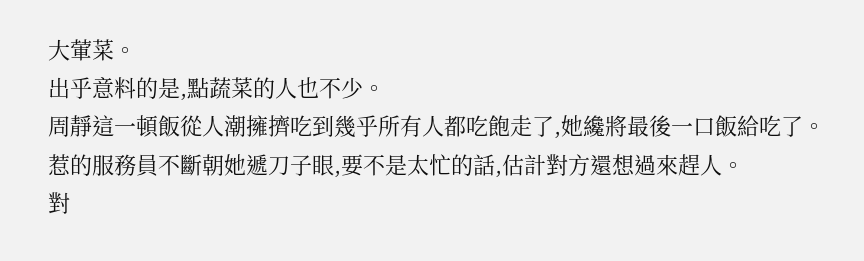大葷菜。
出乎意料的是,點蔬菜的人也不少。
周靜這一頓飯從人潮擁擠吃到幾乎所有人都吃飽走了,她纔將最後一口飯給吃了。
惹的服務員不斷朝她遞刀子眼,要不是太忙的話,估計對方還想過來趕人。
對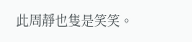此周靜也隻是笑笑。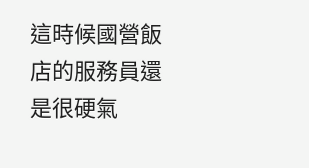這時候國營飯店的服務員還是很硬氣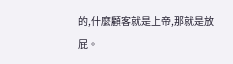的,什麼顧客就是上帝,那就是放屁。